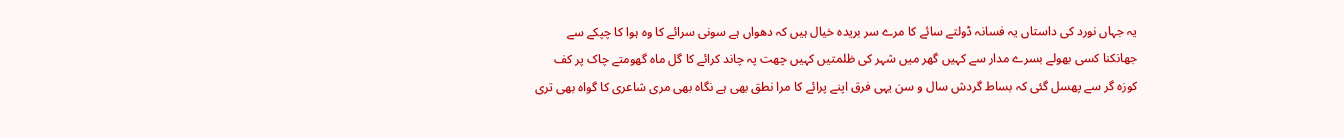یہ جہاں نورد کی داستاں یہ فسانہ ڈولتے سائے کا مرے سر بریدہ خیال ہیں کہ دھواں ہے سونی سرائے کا وہ ہوا کا چپکے سے جھانکنا کسی بھولے بسرے مدار سے کہیں گھر میں شہر کی ظلمتیں کہیں چھت پہ چاند کرائے کا گل ماہ گھومتے چاک پر کف کوزہ گر سے پھسل گئی کہ بساط گردش سال و سن یہی فرق اپنے پرائے کا مرا نطق بھی ہے نگاہ بھی مری شاعری کا گواہ بھی تری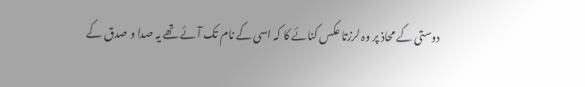دوستی کے محاذ پر وہ لرزتا عکس کنائے کا کہ اسی کے نام تک آئے تھے یہ صدا و صدق کے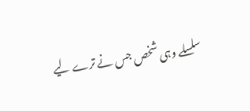سلسلے وہی شخص جس نے ترے لیے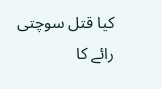کیا قتل سوچتی رائے کا